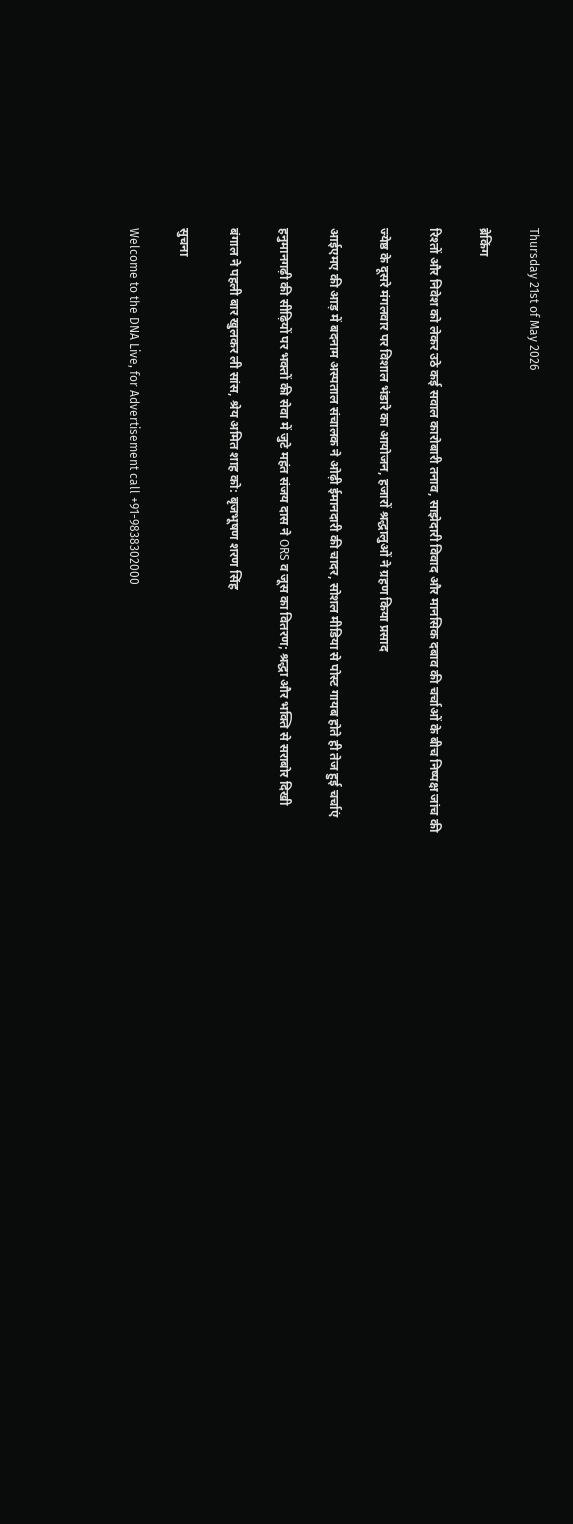Thursday 21st of May 2026

ब्रेकिंग

रिश्तों और निवेश को लेकर उठे कई सवाल कारोबारी तनाव, साझेदारी विवाद और मानसिक दबाव की चर्चाओं के बीच निष्पक्ष जांच की

ज्येष्ठ के दूसरे मंगलवार पर विशाल भंडारे का आयोजन, हजारों श्रद्धालुओं ने ग्रहण किया प्रसाद

आईएमए की आड़ में बदनाम अस्पताल संचालक ने ओढ़ी ईमानदारी की चादर, सोशल मीडिया से पोस्ट गायब होते ही तेज हुई चर्चाएं

हनुमानगढ़ी की सीढ़ियों पर भक्तों की सेवा में जुटे महंत संजय दास ने ORS व जूस का वितरण; श्रद्धा और भक्ति से सराबोर दिखी

बंगाल ने पहली बार खुलकर ली सांस, श्रेय अमित शाह को: बृजभूषण शरण सिंह

सुचना

Welcome to the DNA Live, for Advertisement call +91-9838302000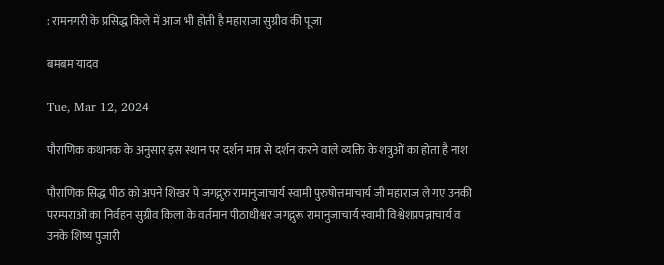: रामनगरी के प्रसिद्ध किले में आज भी होती है महाराजा सुग्रीव की पूजा

बमबम यादव

Tue, Mar 12, 2024

पौराणिक कथानक के अनुसार इस स्थान पर दर्शन मात्र से दर्शन करने वाले व्यक्ति के शत्रुओं का होता है नाश

पौराणिक सिद्ध पीठ को अपने शिखर पे जगद्गुरु रामानुजाचार्य स्वामी पुरुषोत्तमाचार्य जी महाराज ले गए उनकी परम्पराओं का निर्वहन सुग्रीव किला के वर्तमान पीठाधीश्वर जगद्गुरू रामानुजाचार्य स्वामी विश्वेशप्रपन्नाचार्य व उनके शिष्य पुजारी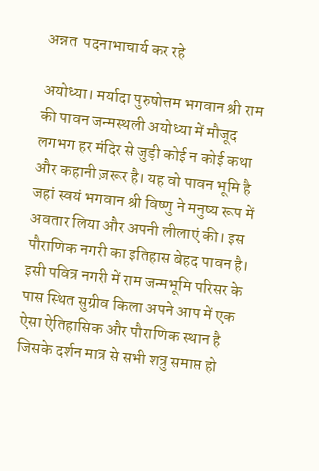अन्नत  पदनाभाचार्य कर रहे

अयोध्या। मर्यादा पुरुषोत्तम भगवान श्री राम की पावन जन्मस्थली अयोध्या में मौजूद लगभग हर मंदिर से जुड़ी कोई न कोई कथा और कहानी ज़रूर है। यह वो पावन भूमि है जहां स्वयं भगवान श्री विष्णु ने मनुष्य रूप में अवतार लिया और अपनी लीलाएं की। इस पौराणिक नगरी का इतिहास बेहद पावन है। इसी पवित्र नगरी में राम जन्मभूमि परिसर के पास स्थित सुग्रीव किला अपने आप में एक ऐसा ऐतिहासिक और पौराणिक स्थान है जिसके दर्शन मात्र से सभी शत्रु समाप्त हो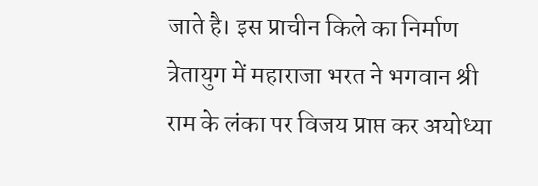जाते है। इस प्राचीन किले का निर्माण त्रेतायुग में महाराजा भरत ने भगवान श्री राम के लंका पर विजय प्राप्त कर अयोध्या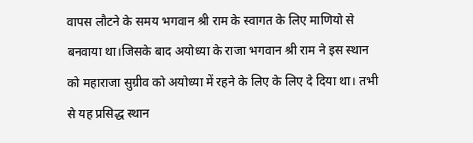वापस लौटने के समय भगवान श्री राम के स्वागत के लिए माणियो से बनवाया था।जिसके बाद अयोध्या के राजा भगवान श्री राम ने इस स्थान को महाराजा सुग्रीव को अयोध्या में रहने के लिए के लिए दे दिया था। तभी से यह प्रसिद्ध स्थान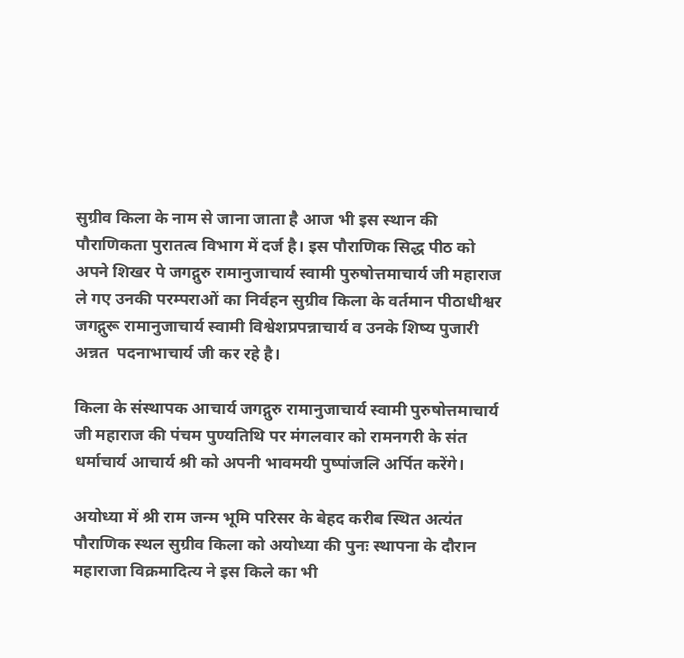सुग्रीव किला के नाम से जाना जाता है आज भी इस स्थान की पौराणिकता पुरातत्व विभाग में दर्ज है। इस पौराणिक सिद्ध पीठ को अपने शिखर पे जगद्गुरु रामानुजाचार्य स्वामी पुरुषोत्तमाचार्य जी महाराज ले गए उनकी परम्पराओं का निर्वहन सुग्रीव किला के वर्तमान पीठाधीश्वर जगद्गुरू रामानुजाचार्य स्वामी विश्वेशप्रपन्नाचार्य व उनके शिष्य पुजारी अन्नत  पदनाभाचार्य जी कर रहे है।

किला के संस्थापक आचार्य जगद्गुरु रामानुजाचार्य स्वामी पुरुषोत्तमाचार्य जी महाराज की पंचम पुण्यतिथि पर मंगलवार को रामनगरी के संत धर्माचार्य आचार्य श्री को अपनी भावमयी पुष्पांजलि अर्पित करेंगे।

अयोध्या में श्री राम जन्म भूमि परिसर के बेहद करीब स्थित अत्यंत पौराणिक स्थल सुग्रीव किला को अयोध्या की पुनः स्थापना के दौरान महाराजा विक्रमादित्य ने इस किले का भी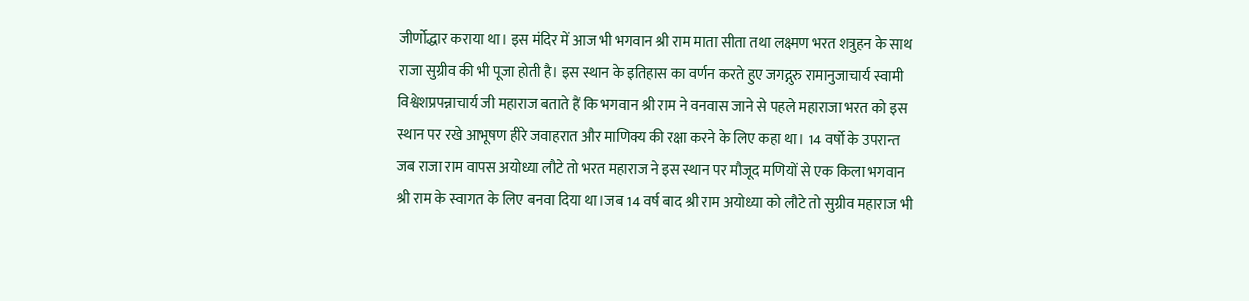जीर्णोद्धार कराया था। इस मंदिर में आज भी भगवान श्री राम माता सीता तथा लक्ष्मण भरत शत्रुहन के साथ राजा सुग्रीव की भी पूजा होती है। इस स्थान के इतिहास का वर्णन करते हुए जगद्गुरु रामानुजाचार्य स्वामी विश्वेशप्रपन्नाचार्य जी महाराज बताते हैं कि भगवान श्री राम ने वनवास जाने से पहले महाराजा भरत को इस स्थान पर रखे आभूषण हीरे जवाहरात और माणिक्य की रक्षा करने के लिए कहा था। 14 वर्षो के उपरान्त जब राजा राम वापस अयोध्या लौटे तो भरत महाराज ने इस स्थान पर मौजूद मणियों से एक किला भगवान श्री राम के स्वागत के लिए बनवा दिया था।जब 14 वर्ष बाद श्री राम अयोध्या को लौटे तो सुग्रीव महाराज भी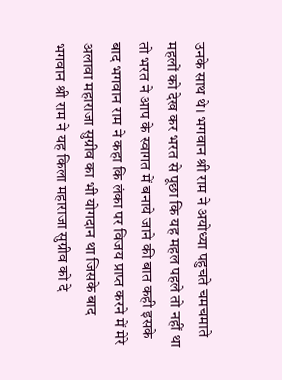उनके साथ थे। भगवान श्री राम ने अयोध्या पहुचते चमचमाते महलों को देख कर भरत से पूछा कि यह महल पहले तो नहीं था तो भरत ने आप के स्वागत में बनाये जाने की बात कही इसके बाद भगवान राम ने कहा कि लंका पर विजय प्राप्त करने में मेरे अलावा महाराजा सुग्रीव का भी योगदान था जिसके बाद भगवान श्री राम ने यह किला महाराजा सुग्रीव को दे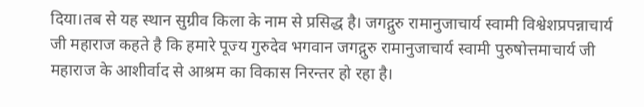दिया।तब से यह स्थान सुग्रीव किला के नाम से प्रसिद्ध है। जगद्गुरु रामानुजाचार्य स्वामी विश्वेशप्रपन्नाचार्य जी महाराज कहते है कि हमारे पूज्य गुरुदेव भगवान जगद्गुरु रामानुजाचार्य स्वामी पुरुषोत्तमाचार्य जी महाराज के आशीर्वाद से आश्रम का विकास निरन्तर हो रहा है।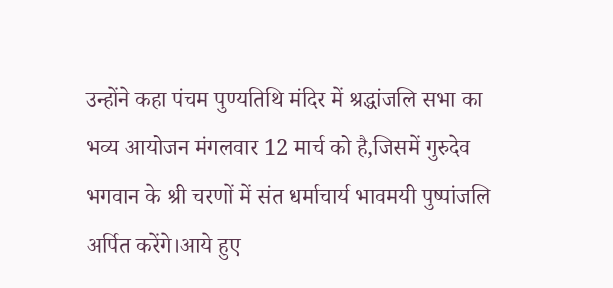उन्होंने कहा पंचम पुण्यतिथि मंदिर में श्रद्धांजलि सभा का भव्य आयोजन मंगलवार 12 मार्च को है,जिसमें गुरुदेव भगवान के श्री चरणों में संत धर्माचार्य भावमयी पुष्पांजलि अर्पित करेंगे।आये हुए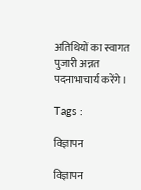अतिथियों का स्वागत पुजारी अन्नत  पदनाभाचार्य करेंगे।

Tags :

विज्ञापन

विज्ञापन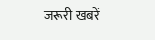जरूरी खबरें